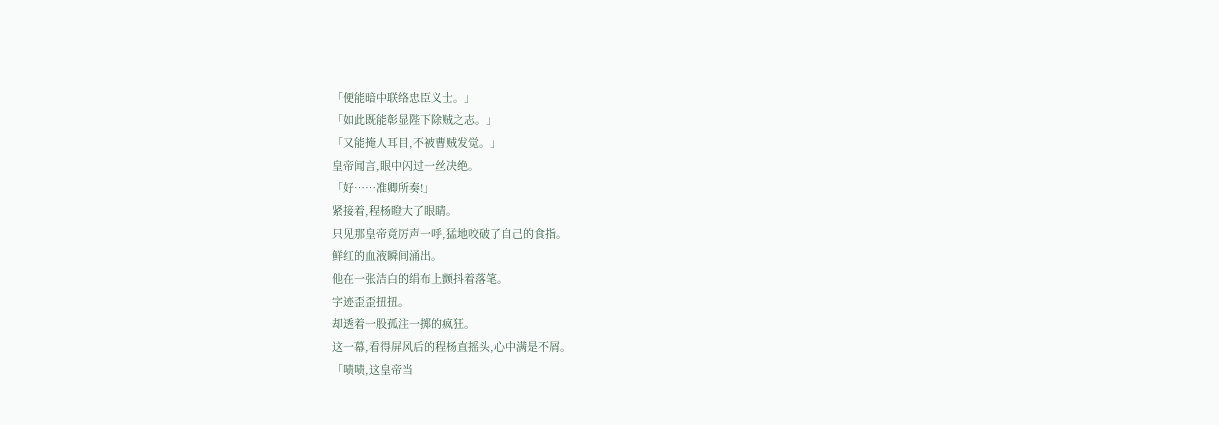「便能暗中联络忠臣义士。」
「如此既能彰显陛下除贼之志。」
「又能掩人耳目,不被曹贼发觉。」
皇帝闻言,眼中闪过一丝决绝。
「好……准卿所奏!」
紧接着,程杨瞪大了眼睛。
只见那皇帝竟厉声一呼,猛地咬破了自己的食指。
鲜红的血液瞬间涌出。
他在一张洁白的绢布上颤抖着落笔。
字迹歪歪扭扭。
却透着一股孤注一掷的疯狂。
这一幕,看得屏风后的程杨直摇头,心中满是不屑。
「啧啧,这皇帝当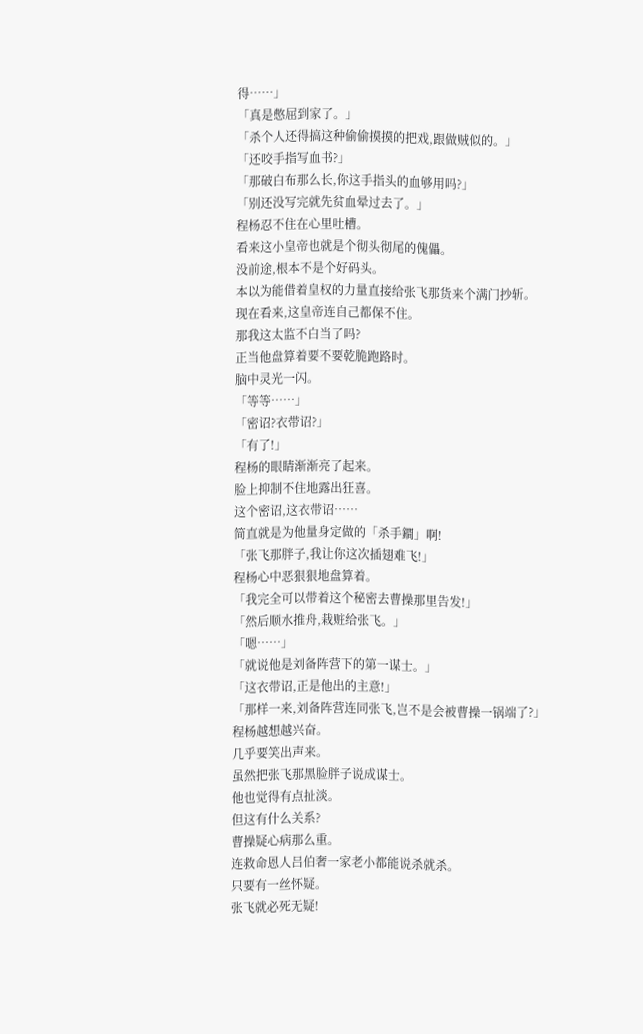得……」
「真是憋屈到家了。」
「杀个人还得搞这种偷偷摸摸的把戏,跟做贼似的。」
「还咬手指写血书?」
「那破白布那么长,你这手指头的血够用吗?」
「别还没写完就先贫血晕过去了。」
程杨忍不住在心里吐槽。
看来这小皇帝也就是个彻头彻尾的傀儡。
没前途,根本不是个好码头。
本以为能借着皇权的力量直接给张飞那货来个满门抄斩。
现在看来,这皇帝连自己都保不住。
那我这太监不白当了吗?
正当他盘算着要不要乾脆跑路时。
脑中灵光一闪。
「等等……」
「密诏?衣带诏?」
「有了!」
程杨的眼睛渐渐亮了起来。
脸上抑制不住地露出狂喜。
这个密诏,这衣带诏……
简直就是为他量身定做的「杀手鐧」啊!
「张飞那胖子,我让你这次插翅难飞!」
程杨心中恶狠狠地盘算着。
「我完全可以带着这个秘密去曹操那里告发!」
「然后顺水推舟,栽赃给张飞。」
「嗯……」
「就说他是刘备阵营下的第一谋士。」
「这衣带诏,正是他出的主意!」
「那样一来,刘备阵营连同张飞,岂不是会被曹操一锅端了?」
程杨越想越兴奋。
几乎要笑出声来。
虽然把张飞那黑脸胖子说成谋士。
他也觉得有点扯淡。
但这有什么关系?
曹操疑心病那么重。
连救命恩人吕伯奢一家老小都能说杀就杀。
只要有一丝怀疑。
张飞就必死无疑!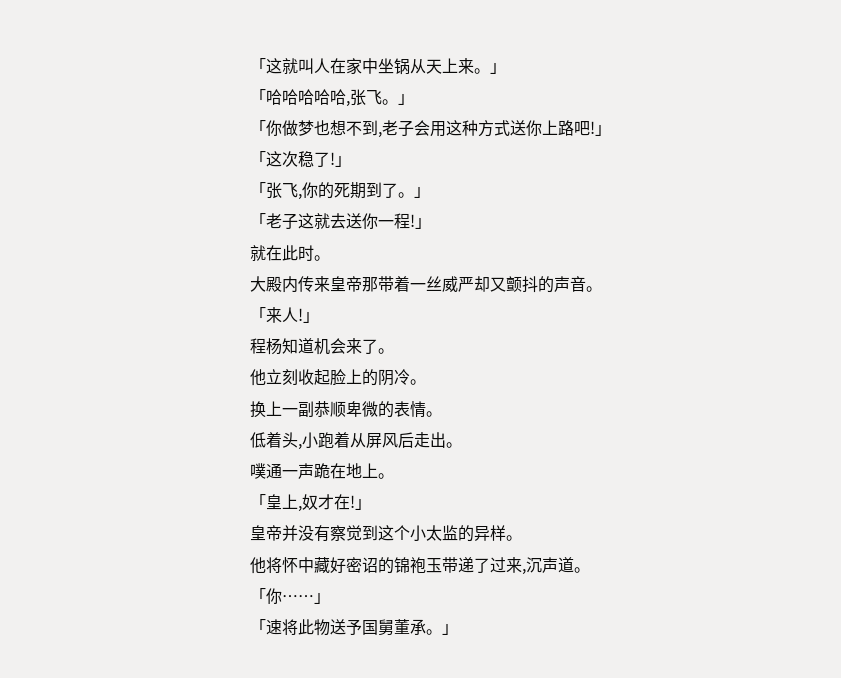「这就叫人在家中坐锅从天上来。」
「哈哈哈哈哈,张飞。」
「你做梦也想不到,老子会用这种方式送你上路吧!」
「这次稳了!」
「张飞,你的死期到了。」
「老子这就去送你一程!」
就在此时。
大殿内传来皇帝那带着一丝威严却又颤抖的声音。
「来人!」
程杨知道机会来了。
他立刻收起脸上的阴冷。
换上一副恭顺卑微的表情。
低着头,小跑着从屏风后走出。
噗通一声跪在地上。
「皇上,奴才在!」
皇帝并没有察觉到这个小太监的异样。
他将怀中藏好密诏的锦袍玉带递了过来,沉声道。
「你……」
「速将此物送予国舅董承。」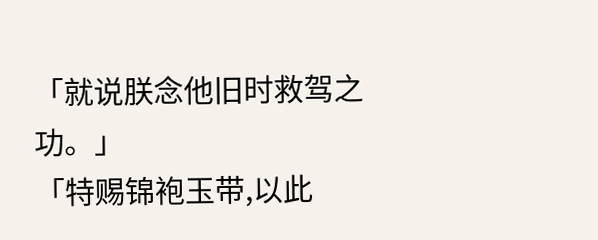「就说朕念他旧时救驾之功。」
「特赐锦袍玉带,以此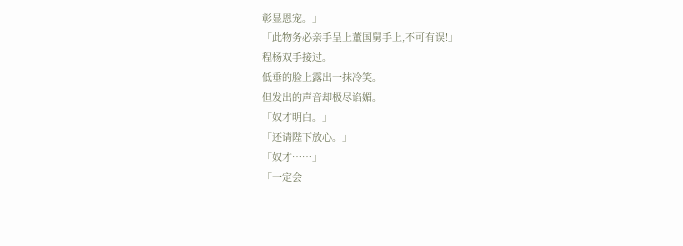彰显恩宠。」
「此物务必亲手呈上董国舅手上,不可有误!」
程杨双手接过。
低垂的脸上露出一抹冷笑。
但发出的声音却极尽谄媚。
「奴才明白。」
「还请陛下放心。」
「奴才……」
「一定会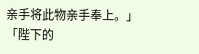亲手将此物亲手奉上。」
「陛下的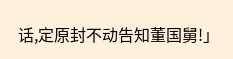话,定原封不动告知董国舅!」